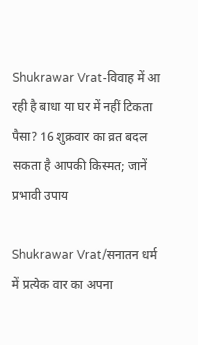Shukrawar Vrat-विवाह में आ रही है बाधा या घर में नहीं टिकता पैसा? 16 शुक्रवार का व्रत बदल सकता है आपकी किस्मत; जानें प्रभावी उपाय

Shukrawar Vrat/सनातन धर्म में प्रत्येक वार का अपना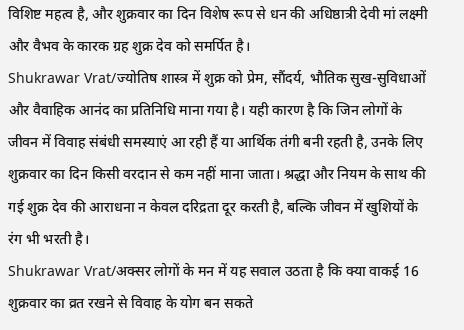विशिष्ट महत्व है, और शुक्रवार का दिन विशेष रूप से धन की अधिष्ठात्री देवी मां लक्ष्मी और वैभव के कारक ग्रह शुक्र देव को समर्पित है।
Shukrawar Vrat/ज्योतिष शास्त्र में शुक्र को प्रेम, सौंदर्य, भौतिक सुख-सुविधाओं और वैवाहिक आनंद का प्रतिनिधि माना गया है। यही कारण है कि जिन लोगों के जीवन में विवाह संबंधी समस्याएं आ रही हैं या आर्थिक तंगी बनी रहती है, उनके लिए शुक्रवार का दिन किसी वरदान से कम नहीं माना जाता। श्रद्धा और नियम के साथ की गई शुक्र देव की आराधना न केवल दरिद्रता दूर करती है, बल्कि जीवन में खुशियों के रंग भी भरती है।
Shukrawar Vrat/अक्सर लोगों के मन में यह सवाल उठता है कि क्या वाकई 16 शुक्रवार का व्रत रखने से विवाह के योग बन सकते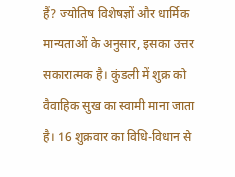हैं? ज्योतिष विशेषज्ञों और धार्मिक मान्यताओं के अनुसार, इसका उत्तर सकारात्मक है। कुंडली में शुक्र को वैवाहिक सुख का स्वामी माना जाता है। 16 शुक्रवार का विधि-विधान से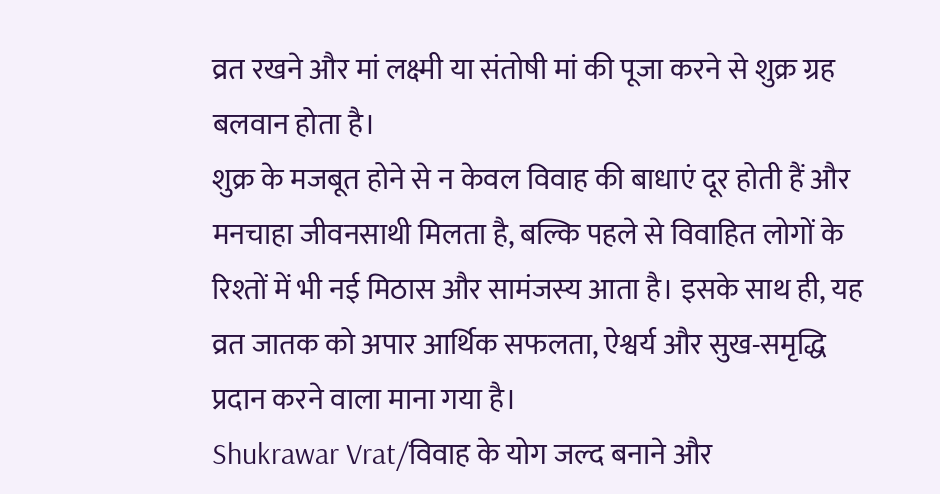व्रत रखने और मां लक्ष्मी या संतोषी मां की पूजा करने से शुक्र ग्रह बलवान होता है।
शुक्र के मजबूत होने से न केवल विवाह की बाधाएं दूर होती हैं और मनचाहा जीवनसाथी मिलता है, बल्कि पहले से विवाहित लोगों के रिश्तों में भी नई मिठास और सामंजस्य आता है। इसके साथ ही, यह व्रत जातक को अपार आर्थिक सफलता, ऐश्वर्य और सुख-समृद्धि प्रदान करने वाला माना गया है।
Shukrawar Vrat/विवाह के योग जल्द बनाने और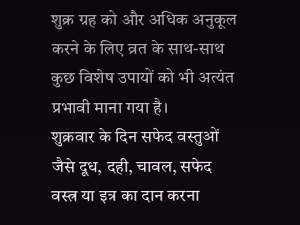शुक्र ग्रह को और अधिक अनुकूल करने के लिए व्रत के साथ-साथ कुछ विशेष उपायों को भी अत्यंत प्रभावी माना गया है।
शुक्रवार के दिन सफेद वस्तुओं जैसे दूध, दही, चावल, सफेद वस्त्र या इत्र का दान करना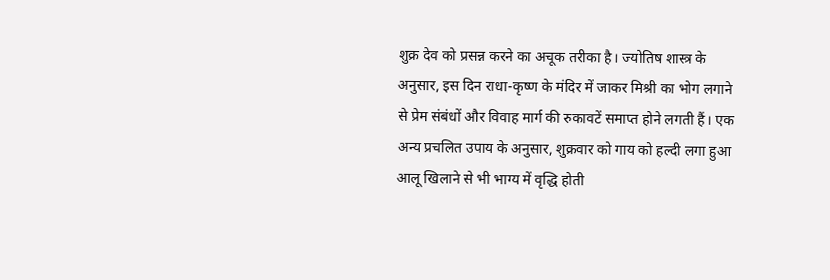शुक्र देव को प्रसन्न करने का अचूक तरीका है। ज्योतिष शास्त्र के अनुसार, इस दिन राधा-कृष्ण के मंदिर में जाकर मिश्री का भोग लगाने से प्रेम संबंधों और विवाह मार्ग की रुकावटें समाप्त होने लगती हैं। एक अन्य प्रचलित उपाय के अनुसार, शुक्रवार को गाय को हल्दी लगा हुआ आलू खिलाने से भी भाग्य में वृद्धि होती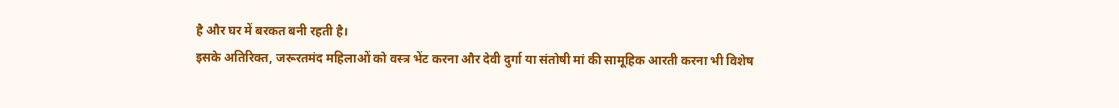है और घर में बरकत बनी रहती है।
इसके अतिरिक्त, जरूरतमंद महिलाओं को वस्त्र भेंट करना और देवी दुर्गा या संतोषी मां की सामूहिक आरती करना भी विशेष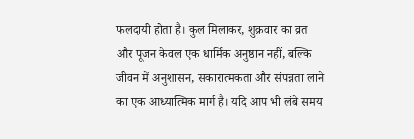फलदायी होता है। कुल मिलाकर, शुक्रवार का व्रत और पूजन केवल एक धार्मिक अनुष्ठान नहीं, बल्कि जीवन में अनुशासन, सकारात्मकता और संपन्नता लाने का एक आध्यात्मिक मार्ग है। यदि आप भी लंबे समय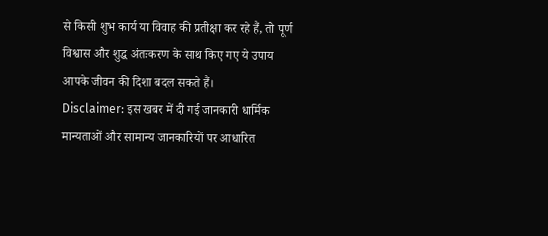से किसी शुभ कार्य या विवाह की प्रतीक्षा कर रहे हैं, तो पूर्ण विश्वास और शुद्ध अंतःकरण के साथ किए गए ये उपाय आपके जीवन की दिशा बदल सकते हैं।
Disclaimer: इस खबर में दी गई जानकारी धार्मिक मान्यताओं और सामान्य जानकारियों पर आधारित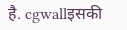है. cgwallइसकी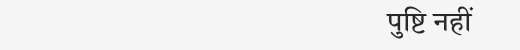पुष्टि नहीं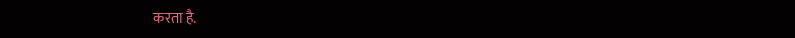करता है.